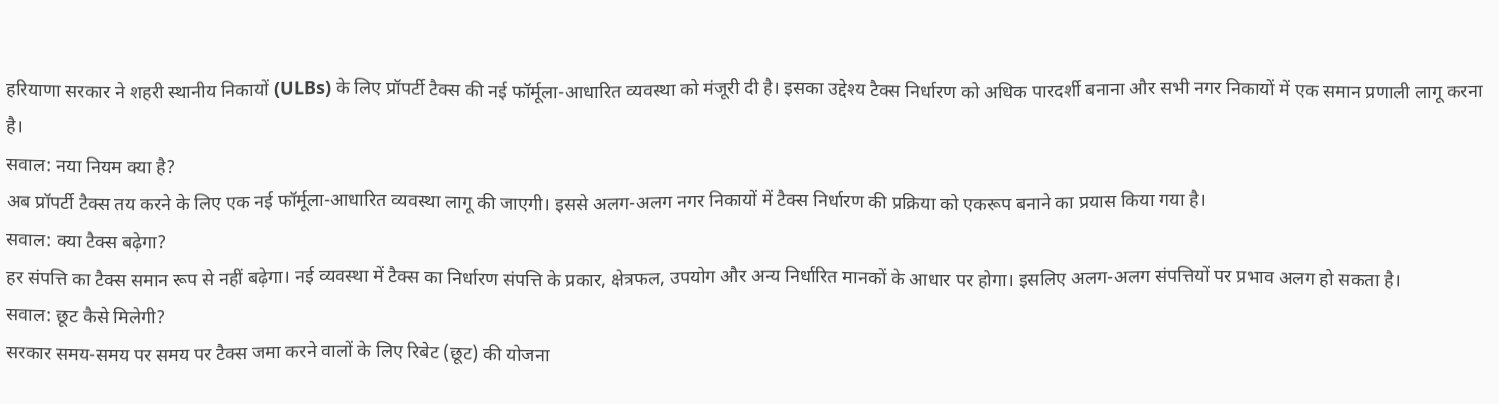हरियाणा सरकार ने शहरी स्थानीय निकायों (ULBs) के लिए प्रॉपर्टी टैक्स की नई फॉर्मूला-आधारित व्यवस्था को मंजूरी दी है। इसका उद्देश्य टैक्स निर्धारण को अधिक पारदर्शी बनाना और सभी नगर निकायों में एक समान प्रणाली लागू करना है।
सवाल: नया नियम क्या है?
अब प्रॉपर्टी टैक्स तय करने के लिए एक नई फॉर्मूला-आधारित व्यवस्था लागू की जाएगी। इससे अलग-अलग नगर निकायों में टैक्स निर्धारण की प्रक्रिया को एकरूप बनाने का प्रयास किया गया है।
सवाल: क्या टैक्स बढ़ेगा?
हर संपत्ति का टैक्स समान रूप से नहीं बढ़ेगा। नई व्यवस्था में टैक्स का निर्धारण संपत्ति के प्रकार, क्षेत्रफल, उपयोग और अन्य निर्धारित मानकों के आधार पर होगा। इसलिए अलग-अलग संपत्तियों पर प्रभाव अलग हो सकता है।
सवाल: छूट कैसे मिलेगी?
सरकार समय-समय पर समय पर टैक्स जमा करने वालों के लिए रिबेट (छूट) की योजना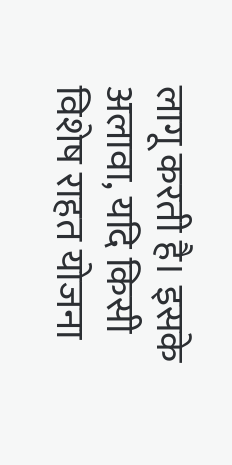लागू करती है। इसके अलावा, यदि किसी विशेष राहत योजना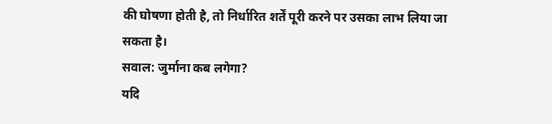की घोषणा होती है, तो निर्धारित शर्तें पूरी करने पर उसका लाभ लिया जा सकता है।
सवाल: जुर्माना कब लगेगा?
यदि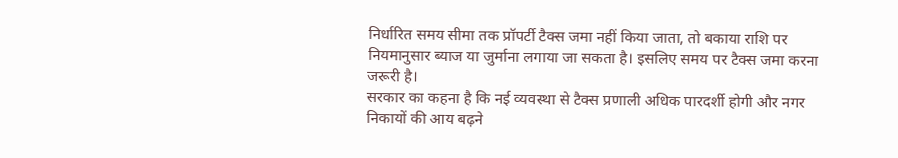निर्धारित समय सीमा तक प्रॉपर्टी टैक्स जमा नहीं किया जाता, तो बकाया राशि पर नियमानुसार ब्याज या जुर्माना लगाया जा सकता है। इसलिए समय पर टैक्स जमा करना जरूरी है।
सरकार का कहना है कि नई व्यवस्था से टैक्स प्रणाली अधिक पारदर्शी होगी और नगर निकायों की आय बढ़ने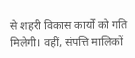से शहरी विकास कार्यों को गति मिलेगी। वहीं, संपत्ति मालिकों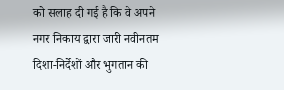को सलाह दी गई है कि वे अपने नगर निकाय द्वारा जारी नवीनतम दिशा-निर्देशों और भुगतान की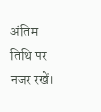अंतिम तिथि पर नजर रखें।